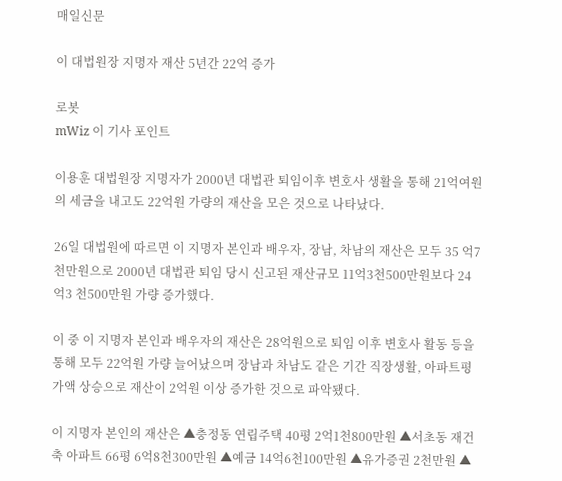매일신문

이 대법원장 지명자 재산 5년간 22억 증가

로봇
mWiz 이 기사 포인트

이용훈 대법원장 지명자가 2000년 대법관 퇴임이후 변호사 생활을 통해 21억여원의 세금을 내고도 22억원 가량의 재산을 모은 것으로 나타났다.

26일 대법원에 따르면 이 지명자 본인과 배우자, 장남, 차남의 재산은 모두 35 억7천만원으로 2000년 대법관 퇴임 당시 신고된 재산규모 11억3천500만원보다 24억3 천500만원 가량 증가했다.

이 중 이 지명자 본인과 배우자의 재산은 28억원으로 퇴임 이후 변호사 활동 등을 통해 모두 22억원 가량 늘어났으며 장남과 차남도 같은 기간 직장생활, 아파트평가액 상승으로 재산이 2억원 이상 증가한 것으로 파악됐다.

이 지명자 본인의 재산은 ▲충정동 연립주택 40평 2억1천800만원 ▲서초동 재건축 아파트 66평 6억8천300만원 ▲예금 14억6천100만원 ▲유가증권 2천만원 ▲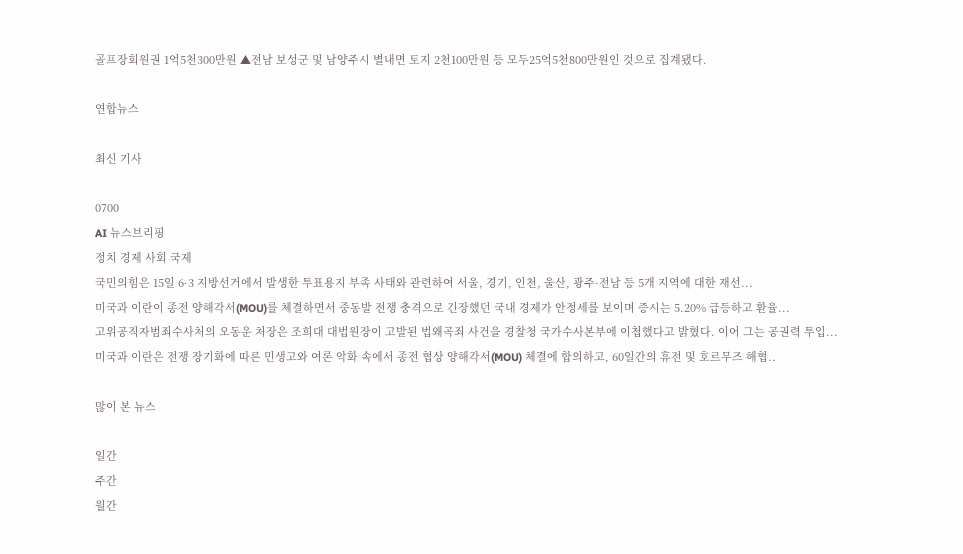골프장회원권 1억5천300만원 ▲전남 보성군 및 남양주시 별내면 토지 2천100만원 등 모두25억5천800만원인 것으로 집계됐다.

연합뉴스

최신 기사

0700
AI 뉴스브리핑
정치 경제 사회 국제
국민의힘은 15일 6·3 지방선거에서 발생한 투표용지 부족 사태와 관련하여 서울, 경기, 인천, 울산, 광주·전남 등 5개 지역에 대한 재선...
미국과 이란이 종전 양해각서(MOU)를 체결하면서 중동발 전쟁 충격으로 긴장했던 국내 경제가 안정세를 보이며 증시는 5.20% 급등하고 환율...
고위공직자범죄수사처의 오동운 처장은 조희대 대법원장이 고발된 법왜곡죄 사건을 경찰청 국가수사본부에 이첩했다고 밝혔다. 이어 그는 공권력 투입...
미국과 이란은 전쟁 장기화에 따른 민생고와 여론 악화 속에서 종전 협상 양해각서(MOU) 체결에 합의하고, 60일간의 휴전 및 호르무즈 해협..

많이 본 뉴스

일간
주간
월간